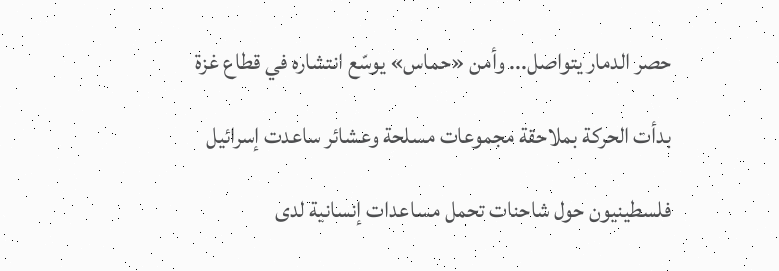حصر الدمار يتواصل... وأمن «حماس» يوسّع انتشاره في قطاع غزة

بدأت الحركة بملاحقة مجموعات مسلحة وعشائر ساعدت إسرائيل

فلسطينيون حول شاحنات تحمل مساعدات إنسانية لدى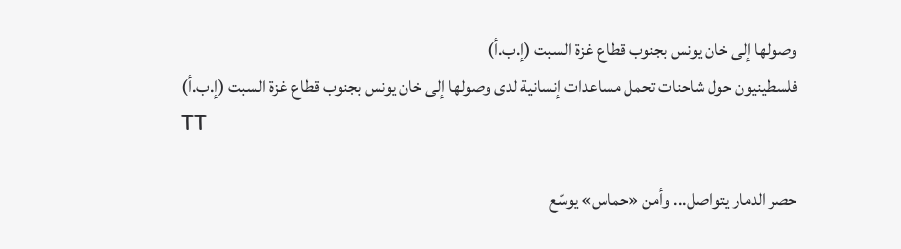وصولها إلى خان يونس بجنوب قطاع غزة السبت (إ.ب.أ)
فلسطينيون حول شاحنات تحمل مساعدات إنسانية لدى وصولها إلى خان يونس بجنوب قطاع غزة السبت (إ.ب.أ)
TT

حصر الدمار يتواصل... وأمن «حماس» يوسّع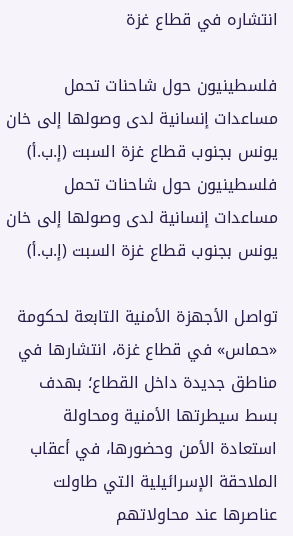انتشاره في قطاع غزة

فلسطينيون حول شاحنات تحمل مساعدات إنسانية لدى وصولها إلى خان يونس بجنوب قطاع غزة السبت (إ.ب.أ)
فلسطينيون حول شاحنات تحمل مساعدات إنسانية لدى وصولها إلى خان يونس بجنوب قطاع غزة السبت (إ.ب.أ)

تواصل الأجهزة الأمنية التابعة لحكومة «حماس» في قطاع غزة، انتشارها في مناطق جديدة داخل القطاع؛ بهدف بسط سيطرتها الأمنية ومحاولة استعادة الأمن وحضورها، في أعقاب الملاحقة الإسرائيلية التي طاولت عناصرها عند محاولاتهم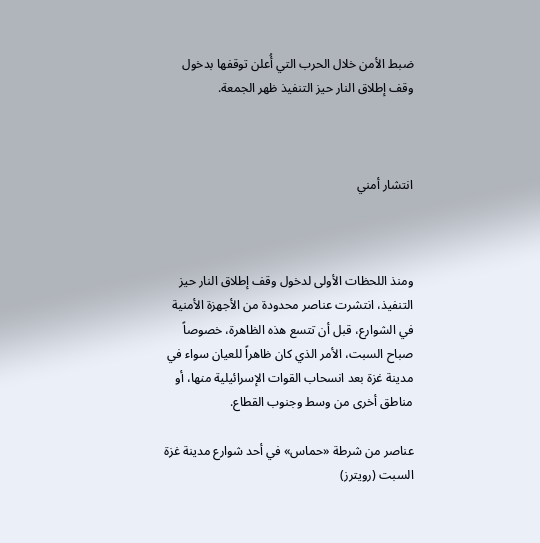ضبط الأمن خلال الحرب التي أُعلن توقفها بدخول وقف إطلاق النار حيز التنفيذ ظهر الجمعة.



انتشار أمني



ومنذ اللحظات الأولى لدخول وقف إطلاق النار حيز التنفيذ، انتشرت عناصر محدودة من الأجهزة الأمنية في الشوارع، قبل أن تتسع هذه الظاهرة، خصوصاً صباح السبت، الأمر الذي كان ظاهراً للعيان سواء في مدينة غزة بعد انسحاب القوات الإسرائيلية منها، أو مناطق أخرى من وسط وجنوب القطاع.

عناصر من شرطة «حماس» في أحد شوارع مدينة غزة السبت (رويترز)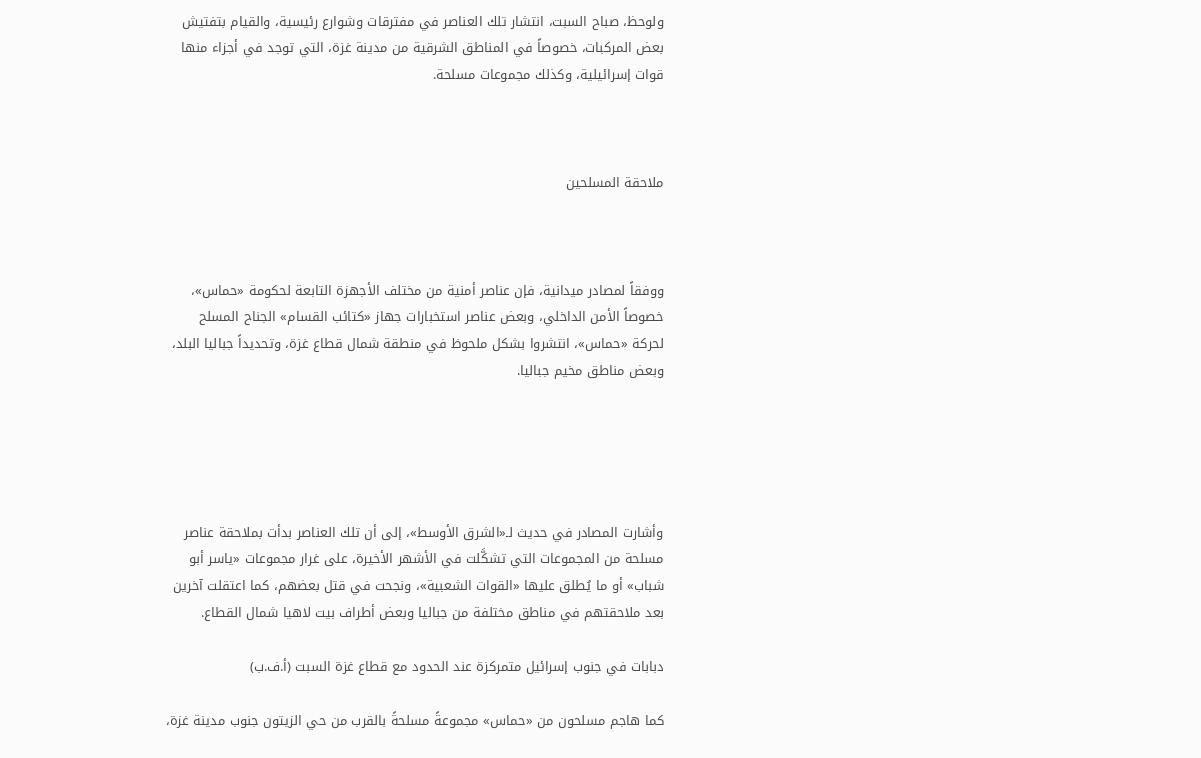ولوحظ، صباح السبت، انتشار تلك العناصر في مفترقات وشوارع رئيسية، والقيام بتفتيش بعض المركبات، خصوصاً في المناطق الشرقية من مدينة غزة، التي توجد في أجزاء منها قوات إسرائيلية، وكذلك مجموعات مسلحة.



ملاحقة المسلحين



ووفقاً لمصادر ميدانية، فإن عناصر أمنية من مختلف الأجهزة التابعة لحكومة «حماس»، خصوصاً الأمن الداخلي، وبعض عناصر استخبارات جهاز «كتائب القسام» الجناح المسلح لحركة «حماس»، انتشروا بشكل ملحوظ في منطقة شمال قطاع غزة، وتحديداً جباليا البلد، وبعض مناطق مخيم جباليا.





وأشارت المصادر في حديث لـ«الشرق الأوسط»، إلى أن تلك العناصر بدأت بملاحقة عناصر مسلحة من المجموعات التي تشكَّلت في الأشهر الأخيرة، على غرار مجموعات «ياسر أبو شباب» أو ما يُطلق عليها «القوات الشعبية»، ونجحت في قتل بعضهم، كما اعتقلت آخرين بعد ملاحقتهم في مناطق مختلفة من جباليا وبعض أطراف بيت لاهيا شمال القطاع.

دبابات في جنوب إسرائيل متمركزة عند الحدود مع قطاع غزة السبت (أ.ف.ب)

كما هاجم مسلحون من «حماس» مجموعةً مسلحةً بالقرب من حي الزيتون جنوب مدينة غزة،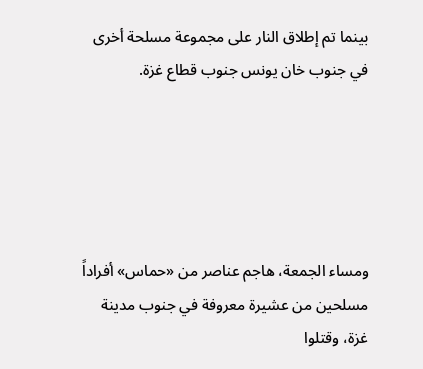بينما تم إطلاق النار على مجموعة مسلحة أخرى في جنوب خان يونس جنوب قطاع غزة.





ومساء الجمعة، هاجم عناصر من «حماس» أفراداً مسلحين من عشيرة معروفة في جنوب مدينة غزة، وقتلوا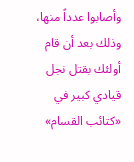وأصابوا عدداً منها، وذلك بعد أن قام أولئك بقتل نجل قيادي كبير في «كتائب القسام»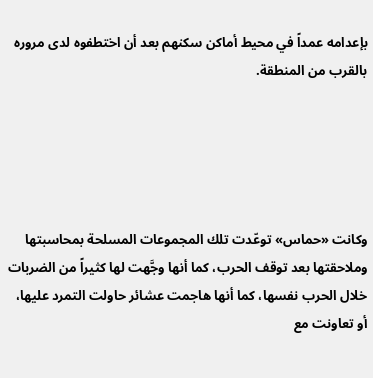بإعدامه عمداً في محيط أماكن سكنهم بعد أن اختطفوه لدى مروره بالقرب من المنطقة.





وكانت «حماس» توعّدت تلك المجموعات المسلحة بمحاسبتها وملاحقتها بعد توقف الحرب، كما أنها وجَّهت لها كثيراً من الضربات خلال الحرب نفسها، كما أنها هاجمت عشائر حاولت التمرد عليها، أو تعاونت مع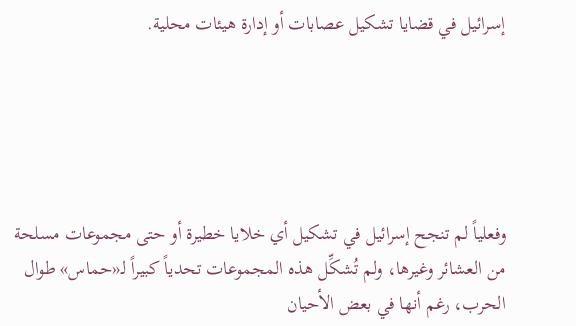إسرائيل في قضايا تشكيل عصابات أو إدارة هيئات محلية.





وفعلياً لم تنجح إسرائيل في تشكيل أي خلايا خطيرة أو حتى مجموعات مسلحة من العشائر وغيرها، ولم تُشكِّل هذه المجموعات تحدياً كبيراً لـ«حماس» طوال الحرب، رغم أنها في بعض الأحيان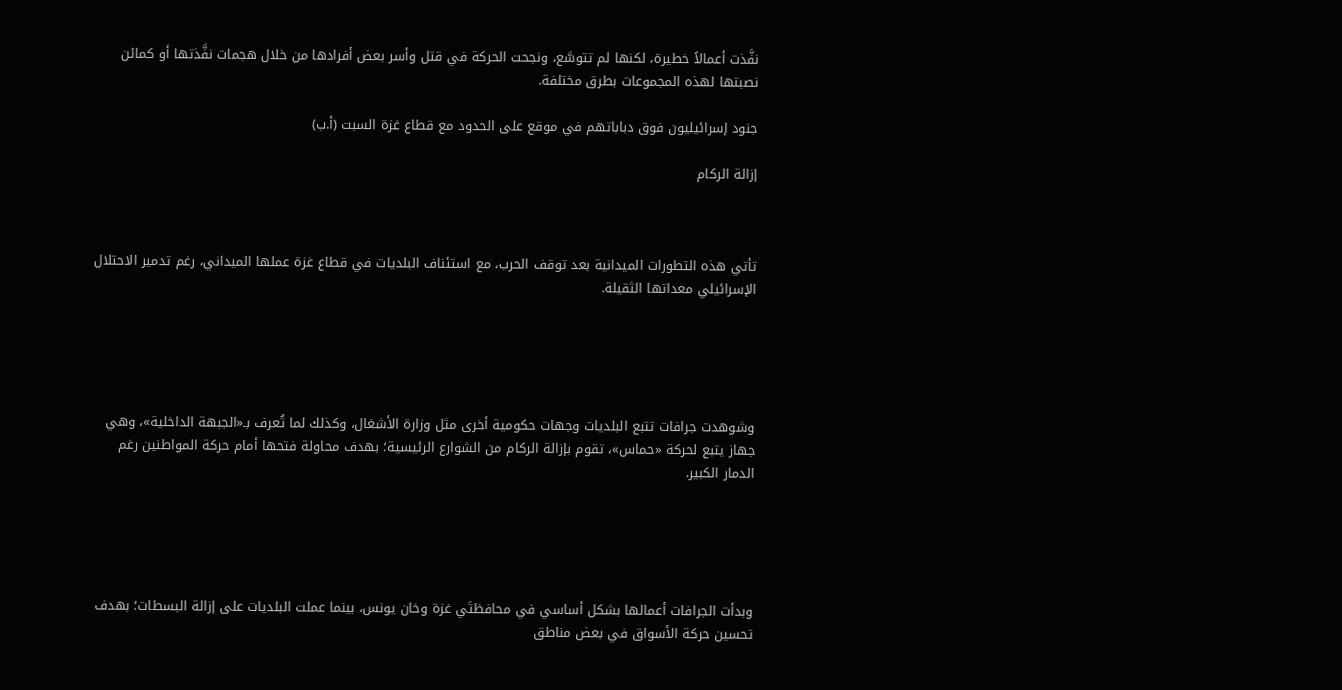نفَّذت أعمالاً خطيرة، لكنها لم تتوسَّع، ونجحت الحركة في قتل وأسر بعض أفرادها من خلال هجمات نفَّذتها أو كمائن نصبتها لهذه المجموعات بطرق مختلفة.

جنود إسرائيليون فوق دباباتهم في موقع على الحدود مع قطاع غزة السبت (أ.ب)

إزالة الركام



تأتي هذه التطورات الميدانية بعد توقف الحرب، مع استئناف البلديات في قطاع غزة عملها الميداني، رغم تدمير الاحتلال الإسرائيلي معداتها الثقيلة.





وشوهدت جرافات تتبع البلديات وجهات حكومية أخرى مثل وزارة الأشغال، وكذلك لما تُعرف بـ«الجبهة الداخلية»، وهي جهاز يتبع لحركة «حماس»، تقوم بإزالة الركام من الشوارع الرئيسية؛ بهدف محاولة فتحها أمام حركة المواطنين رغم الدمار الكبير.





وبدأت الجرافات أعمالها بشكل أساسي في محافظتَي غزة وخان يونس، بينما عملت البلديات على إزالة البسطات؛ بهدف تحسين حركة الأسواق في بعض مناطق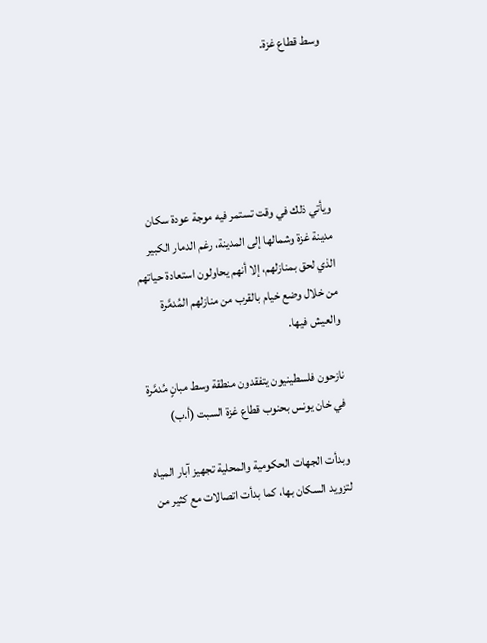وسط قطاع غزة.





ويأتي ذلك في وقت تستمر فيه موجة عودة سكان مدينة غزة وشمالها إلى المدينة، رغم الدمار الكبير الذي لحق بمنازلهم، إلا أنهم يحاولون استعادة حياتهم من خلال وضع خيام بالقرب من منازلهم المُدمَّرة والعيش فيها.

نازحون فلسطينيون يتفقدون منطقة وسط مبانٍ مُدمَّرة في خان يونس بحنوب قطاع غزة السبت (أ.ب)

وبدأت الجهات الحكومية والمحلية تجهيز آبار المياه لتزويد السكان بها، كما بدأت اتصالات مع كثير من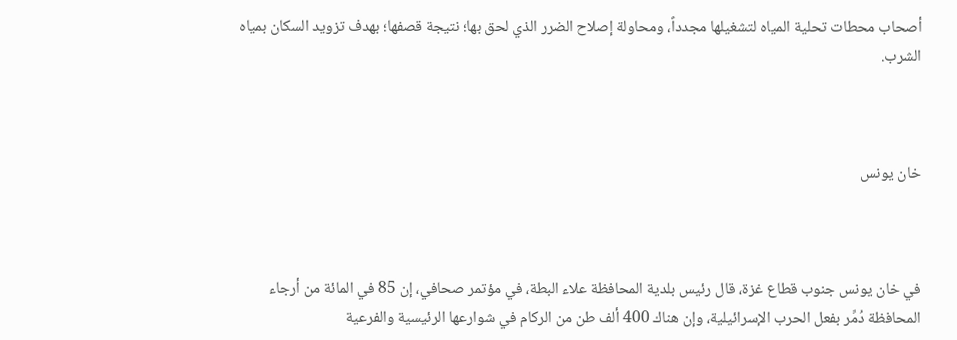أصحاب محطات تحلية المياه لتشغيلها مجدداً، ومحاولة إصلاح الضرر الذي لحق بها؛ نتيجة قصفها؛ بهدف تزويد السكان بمياه الشرب.



خان يونس



في خان يونس جنوب قطاع غزة، قال رئيس بلدية المحافظة علاء البطة، في مؤتمر صحافي، إن 85 في المائة من أرجاء المحافظة دُمِّر بفعل الحرب الإسرائيلية، وإن هناك 400 ألف طن من الركام في شوارعها الرئيسية والفرعية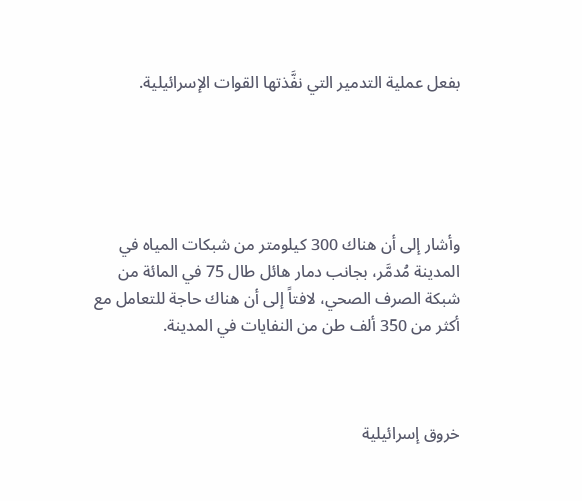بفعل عملية التدمير التي نفَّذتها القوات الإسرائيلية.





وأشار إلى أن هناك 300 كيلومتر من شبكات المياه في المدينة مُدمَّر، بجانب دمار هائل طال 75 في المائة من شبكة الصرف الصحي، لافتاً إلى أن هناك حاجة للتعامل مع أكثر من 350 ألف طن من النفايات في المدينة.



خروق إسرائيلية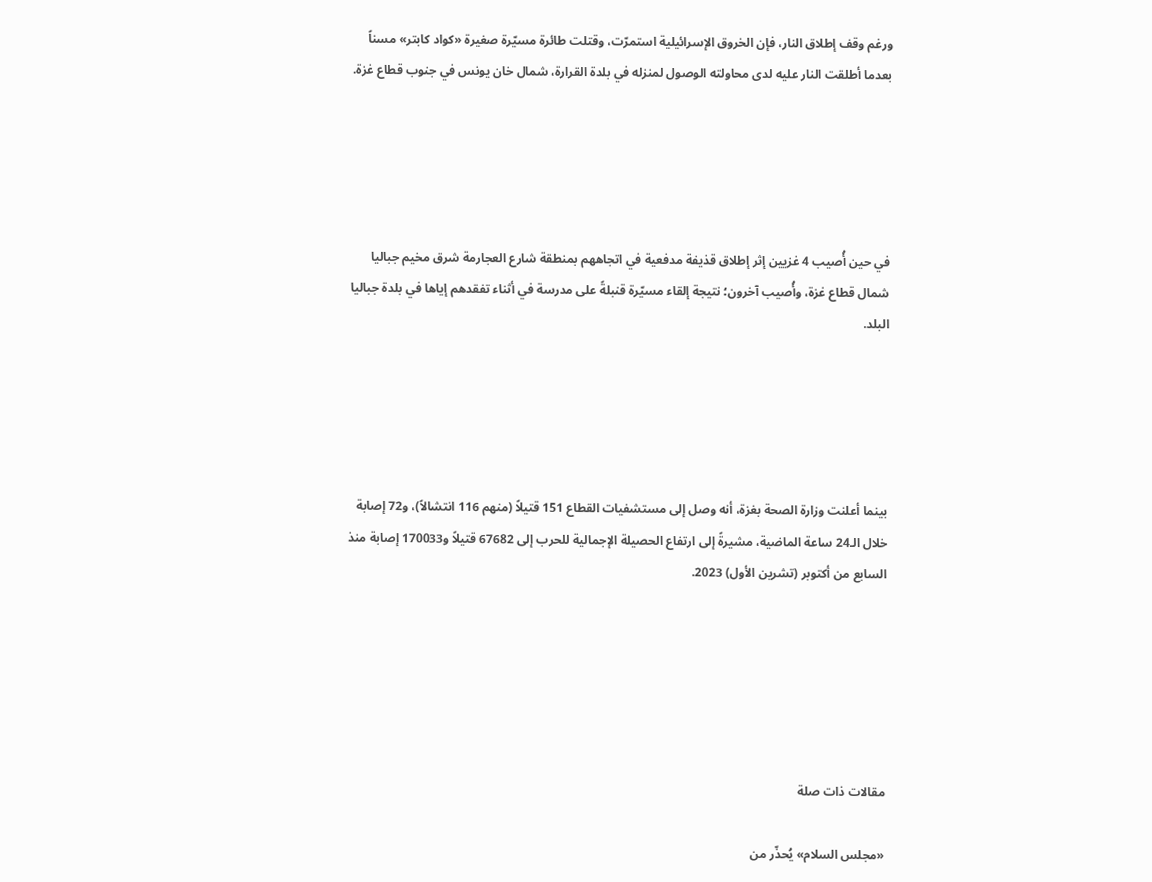ورغم وقف إطلاق النار، فإن الخروق الإسرائيلية استمرّت، وقتلت طائرة مسيّرة صغيرة «كواد كابتر» مسناً بعدما أطلقت النار عليه لدى محاولته الوصول لمنزله في بلدة القرارة، شمال خان يونس في جنوب قطاع غزة.





في حين أُصيب 4 غزيين إثر إطلاق قذيفة مدفعية في اتجاههم بمنطقة شارع العجارمة شرق مخيم جباليا شمال قطاع غزة، وأُصيب آخرون؛ نتيجة إلقاء مسيّرة قنبلةً على مدرسة في أثناء تفقدهم إياها في بلدة جباليا البلد.





بينما أعلنت وزارة الصحة بغزة، أنه وصل إلى مستشفيات القطاع 151 قتيلاً (منهم 116 انتشالاً)، و72 إصابة خلال الـ24 ساعة الماضية، مشيرةً إلى ارتفاع الحصيلة الإجمالية للحرب إلى 67682 قتيلاً و170033 إصابة منذ السابع من أكتوبر (تشرين الأول) 2023.






مقالات ذات صلة

«مجلس السلام» يُحذّر من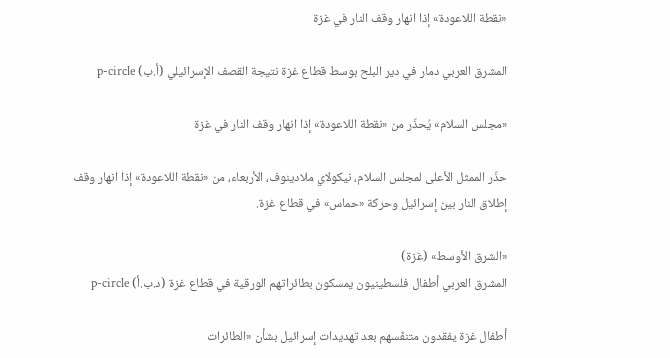«نقطة اللاعودة» إذا انهار وقف النار في غزة

المشرق العربي دمار في دير البلح بوسط قطاع غزة نتيجة القصف الإسرائيلي (أ.ب) p-circle

«مجلس السلام» يُحذّر من «نقطة اللاعودة» إذا انهار وقف النار في غزة

حذّر الممثل الأعلى لمجلس السلام، نيكولاي ملادينوف، الأربعاء، من «نقطة اللاعودة» إذا انهار وقف إطلاق النار بين إسرائيل وحركة «حماس» في قطاع غزة.

«الشرق الأوسط» (غزة)
المشرق العربي أطفال فلسطينيون يمسكون بطائراتهم الورقية في قطاع غزة (د.ب.أ) p-circle

أطفال غزة يفقدون متنفّسهم بعد تهديدات إسرائيل بشأن «الطائرات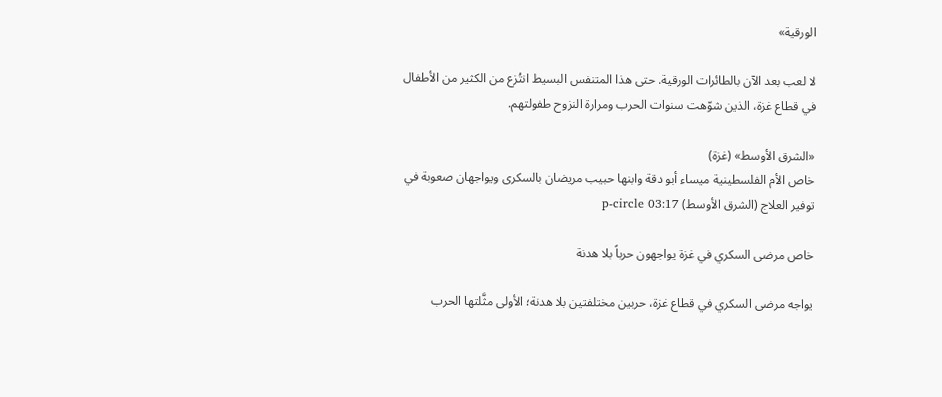الورقية»

لا لعب بعد الآن بالطائرات الورقية. حتى هذا المتنفس البسيط انتُزع من الكثير من الأطفال في قطاع غزة، الذين شوّهت سنوات الحرب ومرارة النزوح طفولتهم.

«الشرق الأوسط» (غزة)
خاص الأم الفلسطينية ميساء أبو دقة وابنها حبيب مريضان بالسكرى ويواجهان صعوبة في توفير العلاج (الشرق الأوسط) p-circle 03:17

خاص مرضى السكري في غزة يواجهون حرباً بلا هدنة

يواجه مرضى السكري في قطاع غزة، حربين مختلفتين بلا هدنة؛ الأولى مثَّلتها الحرب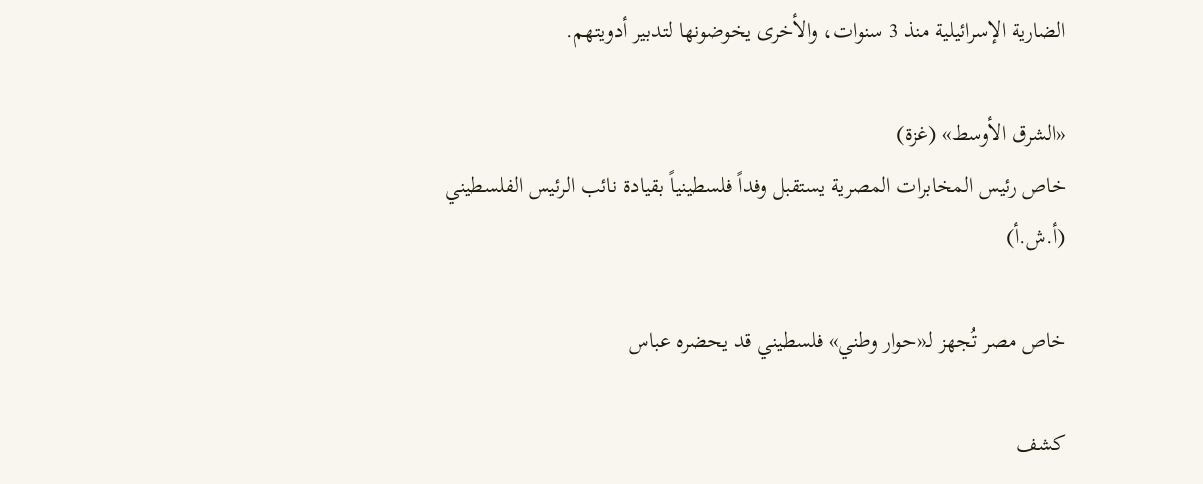الضارية الإسرائيلية منذ 3 سنوات، والأخرى يخوضونها لتدبير أدويتهم.

«الشرق الأوسط» (غزة)
خاص رئيس المخابرات المصرية يستقبل وفداً فلسطينياً بقيادة نائب الرئيس الفلسطيني (أ.ش.أ)

خاص مصر تُجهز لـ«حوار وطني» فلسطيني قد يحضره عباس

كشف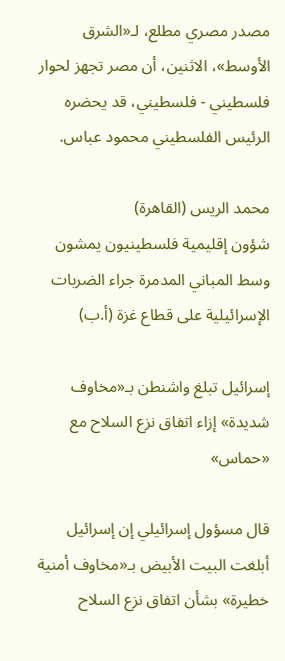مصدر مصري مطلع، لـ«الشرق الأوسط»، الاثنين، أن مصر تجهز لحوار فلسطيني - فلسطيني، قد يحضره الرئيس الفلسطيني محمود عباس.

محمد الريس (القاهرة)
شؤون إقليمية فلسطينيون يمشون وسط المباني المدمرة جراء الضربات الإسرائيلية على قطاع غزة (أ.ب)

إسرائيل تبلغ واشنطن بـ«مخاوف شديدة» إزاء اتفاق نزع السلاح مع «حماس»

قال مسؤول إسرائيلي إن إسرائيل أبلغت البيت الأبيض بـ«مخاوف أمنية خطيرة» بشأن اتفاق نزع السلاح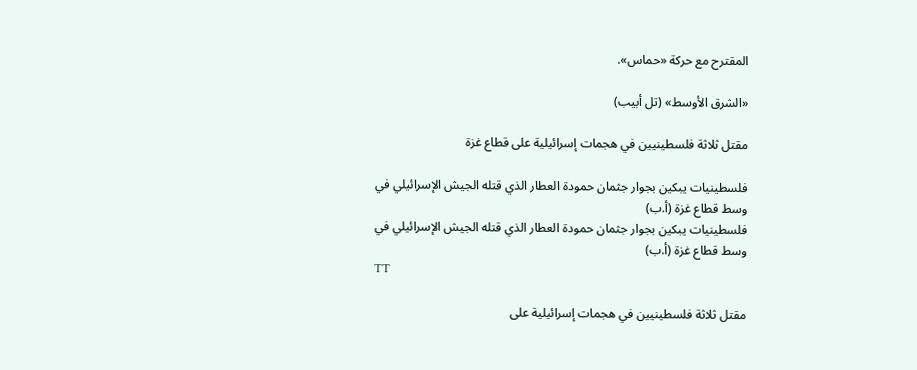المقترح مع حركة «حماس».

«الشرق الأوسط» (تل أبيب)

مقتل ثلاثة فلسطينيين في هجمات إسرائيلية على قطاع غزة

فلسطينيات يبكين بجوار جثمان حمودة العطار الذي قتله الجيش الإسرائيلي في وسط قطاع غزة (أ.ب)
فلسطينيات يبكين بجوار جثمان حمودة العطار الذي قتله الجيش الإسرائيلي في وسط قطاع غزة (أ.ب)
TT

مقتل ثلاثة فلسطينيين في هجمات إسرائيلية على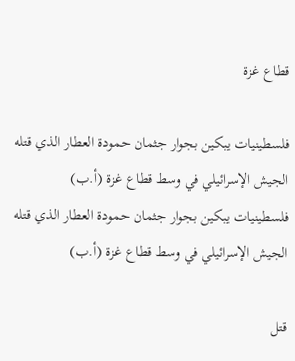قطاع غزة

فلسطينيات يبكين بجوار جثمان حمودة العطار الذي قتله الجيش الإسرائيلي في وسط قطاع غزة (أ.ب)
فلسطينيات يبكين بجوار جثمان حمودة العطار الذي قتله الجيش الإسرائيلي في وسط قطاع غزة (أ.ب)

قتل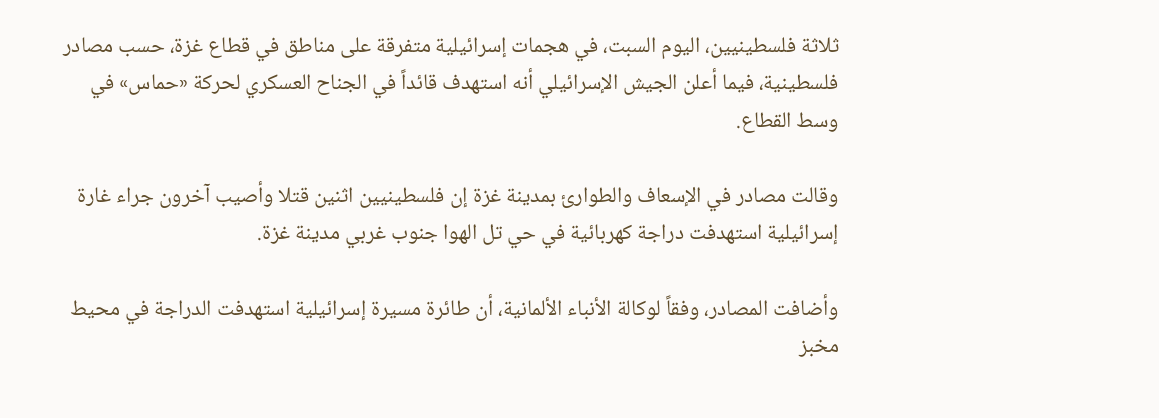ثلاثة فلسطينيين، اليوم السبت، في هجمات إسرائيلية متفرقة على مناطق في قطاع غزة، حسب مصادر فلسطينية، فيما أعلن الجيش الإسرائيلي أنه استهدف قائداً في الجناح العسكري لحركة «حماس» في وسط القطاع.

وقالت مصادر في الإسعاف والطوارئ بمدينة غزة إن فلسطينيين اثنين قتلا وأصيب آخرون جراء غارة إسرائيلية استهدفت دراجة كهربائية في حي تل الهوا جنوب غربي مدينة غزة.

وأضافت المصادر، وفقاً لوكالة الأنباء الألمانية، أن طائرة مسيرة إسرائيلية استهدفت الدراجة في محيط مخبز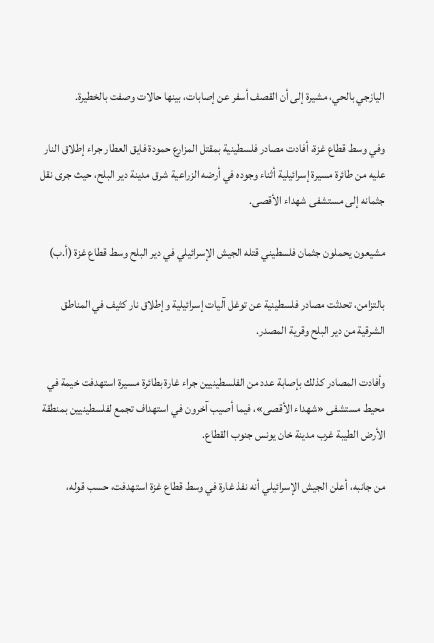اليازجي بالحي، مشيرة إلى أن القصف أسفر عن إصابات، بينها حالات وصفت بالخطيرة.

وفي وسط قطاع غزة، أفادت مصادر فلسطينية بمقتل المزارع حمودة فايق العطار جراء إطلاق النار عليه من طائرة مسيرة إسرائيلية أثناء وجوده في أرضه الزراعية شرق مدينة دير البلح، حيث جرى نقل جثمانه إلى مستشفى شهداء الأقصى.

مشيعون يحملون جثمان فلسطيني قتله الجيش الإسرائيلي في دير البلح وسط قطاع غزة (أ.ب)

بالتزامن، تحدثت مصادر فلسطينية عن توغل آليات إسرائيلية وإطلاق نار كثيف في المناطق الشرقية من دير البلح وقرية المصدر.

وأفادت المصادر كذلك بإصابة عدد من الفلسطينيين جراء غارة بطائرة مسيرة استهدفت خيمة في محيط مستشفى «شهداء الأقصى»، فيما أصيب آخرون في استهداف تجمع لفلسطينيين بمنطقة الأرض الطيبة غرب مدينة خان يونس جنوب القطاع.

من جانبه، أعلن الجيش الإسرائيلي أنه نفذ غارة في وسط قطاع غزة استهدفت، حسب قوله،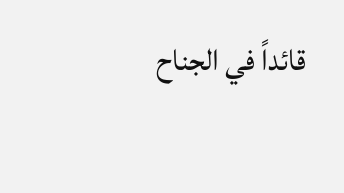قائداً في الجناح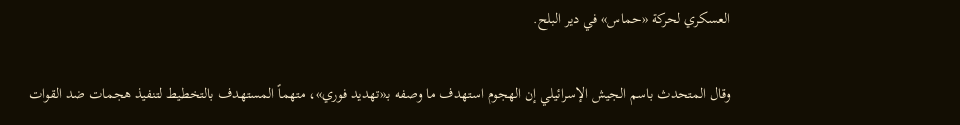العسكري لحركة «حماس» في دير البلح.

وقال المتحدث باسم الجيش الإسرائيلي إن الهجوم استهدف ما وصفه بـ«تهديد فوري»، متهماً المستهدف بالتخطيط لتنفيذ هجمات ضد القوات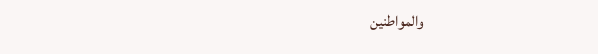والمواطنين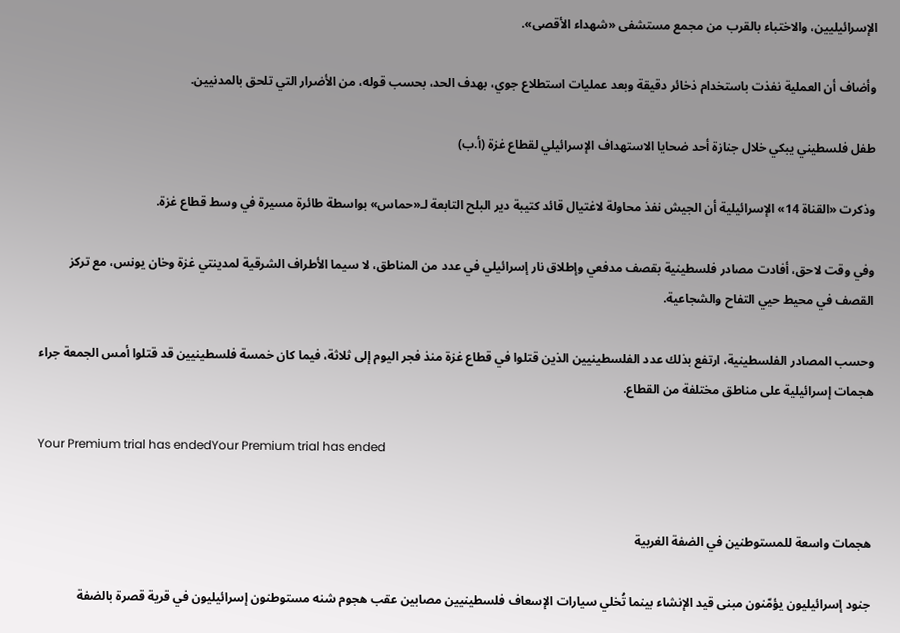الإسرائيليين، والاختباء بالقرب من مجمع مستشفى «شهداء الأقصى».

وأضاف أن العملية نفذت باستخدام ذخائر دقيقة وبعد عمليات استطلاع جوي، بهدف الحد، بحسب قوله، من الأضرار التي تلحق بالمدنيين.

طفل فلسطيني يبكي خلال جنازة أحد ضحايا الاستهداف الإسرائيلي لقطاع غزة (أ.ب)

وذكرت «القناة 14» الإسرائيلية أن الجيش نفذ محاولة لاغتيال قائد كتيبة دير البلح التابعة لـ«حماس» بواسطة طائرة مسيرة في وسط قطاع غزة.

وفي وقت لاحق، أفادت مصادر فلسطينية بقصف مدفعي وإطلاق نار إسرائيلي في عدد من المناطق، لا سيما الأطراف الشرقية لمدينتي غزة وخان يونس، مع تركز القصف في محيط حيي التفاح والشجاعية.

وحسب المصادر الفلسطينية، ارتفع بذلك عدد الفلسطينيين الذين قتلوا في قطاع غزة منذ فجر اليوم إلى ثلاثة، فيما كان خمسة فلسطينيين قد قتلوا أمس الجمعة جراء هجمات إسرائيلية على مناطق مختلفة من القطاع.

Your Premium trial has endedYour Premium trial has ended


هجمات واسعة للمستوطنين في الضفة الغربية

جنود إسرائيليون يؤمّنون مبنى قيد الإنشاء بينما تُخلي سيارات الإسعاف فلسطينيين مصابين عقب هجوم شنه مستوطنون إسرائيليون في قرية قصرة بالضفة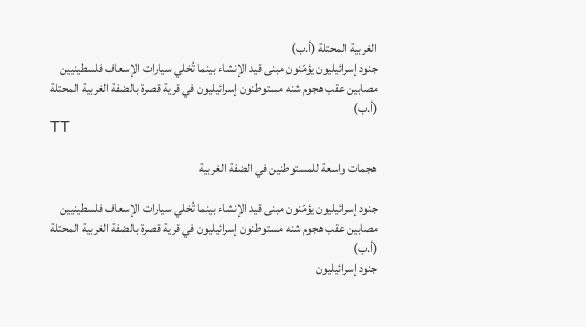الغربية المحتلة (أ.ب)
جنود إسرائيليون يؤمّنون مبنى قيد الإنشاء بينما تُخلي سيارات الإسعاف فلسطينيين مصابين عقب هجوم شنه مستوطنون إسرائيليون في قرية قصرة بالضفة الغربية المحتلة (أ.ب)
TT

هجمات واسعة للمستوطنين في الضفة الغربية

جنود إسرائيليون يؤمّنون مبنى قيد الإنشاء بينما تُخلي سيارات الإسعاف فلسطينيين مصابين عقب هجوم شنه مستوطنون إسرائيليون في قرية قصرة بالضفة الغربية المحتلة (أ.ب)
جنود إسرائيليون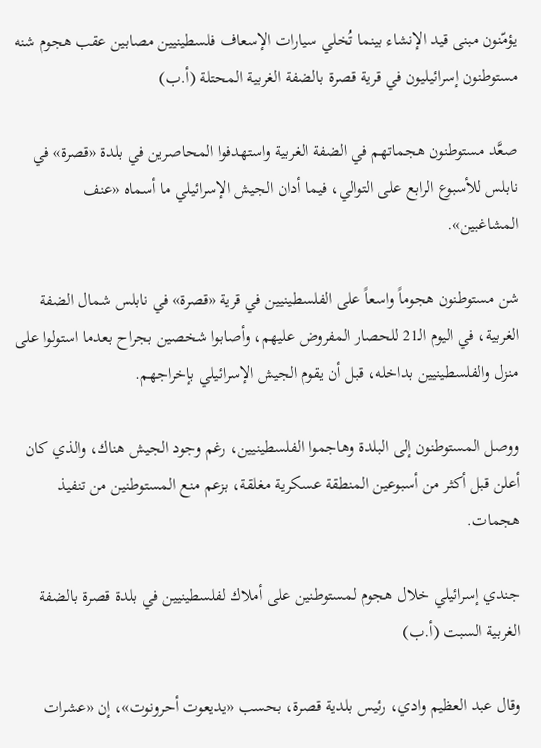يؤمّنون مبنى قيد الإنشاء بينما تُخلي سيارات الإسعاف فلسطينيين مصابين عقب هجوم شنه مستوطنون إسرائيليون في قرية قصرة بالضفة الغربية المحتلة (أ.ب)

صعَّد مستوطنون هجماتهم في الضفة الغربية واستهدفوا المحاصرين في بلدة «قصرة» في نابلس للأسبوع الرابع على التوالي، فيما أدان الجيش الإسرائيلي ما أسماه «عنف المشاغبين».

شن مستوطنون هجوماً واسعاً على الفلسطينيين في قرية «قصرة» في نابلس شمال الضفة الغربية، في اليوم الـ21 للحصار المفروض عليهم، وأصابوا شخصين بجراح بعدما استولوا على منزل والفلسطينيين بداخله، قبل أن يقوم الجيش الإسرائيلي بإخراجهم.

ووصل المستوطنون إلى البلدة وهاجموا الفلسطينيين، رغم وجود الجيش هناك، والذي كان أعلن قبل أكثر من أسبوعين المنطقة عسكرية مغلقة، بزعم منع المستوطنين من تنفيذ هجمات.

جندي إسرائيلي خلال هجوم لمستوطنين على أملاك لفلسطينيين في بلدة قصرة بالضفة الغربية السبت (أ.ب)

وقال عبد العظيم وادي، رئيس بلدية قصرة، بحسب «يديعوت أحرونوت»، إن «عشرات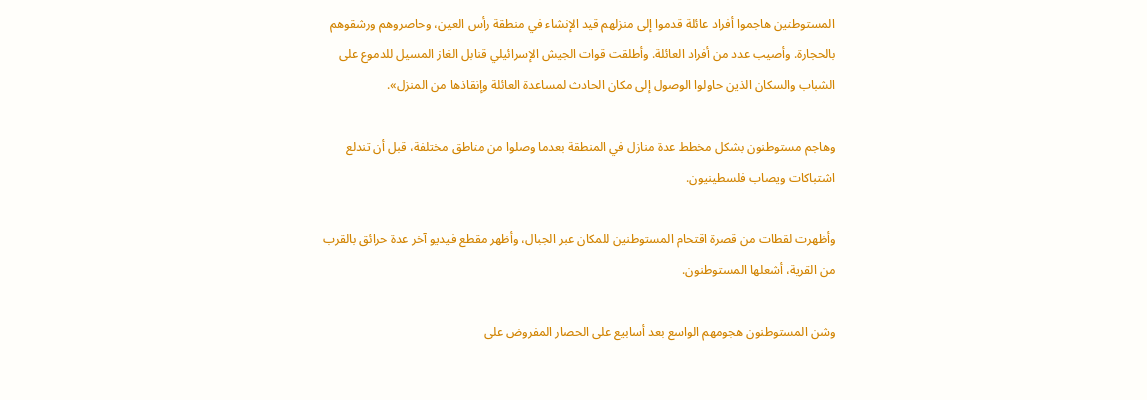المستوطنين هاجموا أفراد عائلة قدموا إلى منزلهم قيد الإنشاء في منطقة رأس العين، وحاصروهم ورشقوهم بالحجارة. وأصيب عدد من أفراد العائلة. وأطلقت قوات الجيش الإسرائيلي قنابل الغاز المسيل للدموع على الشباب والسكان الذين حاولوا الوصول إلى مكان الحادث لمساعدة العائلة وإنقاذها من المنزل».

وهاجم مستوطنون بشكل مخطط عدة منازل في المنطقة بعدما وصلوا من مناطق مختلفة، قبل أن تندلع اشتباكات ويصاب فلسطينيون.

وأظهرت لقطات من قصرة اقتحام المستوطنين للمكان عبر الجبال، وأظهر مقطع فيديو آخر عدة حرائق بالقرب من القرية، أشعلها المستوطنون.

وشن المستوطنون هجومهم الواسع بعد أسابيع على الحصار المفروض على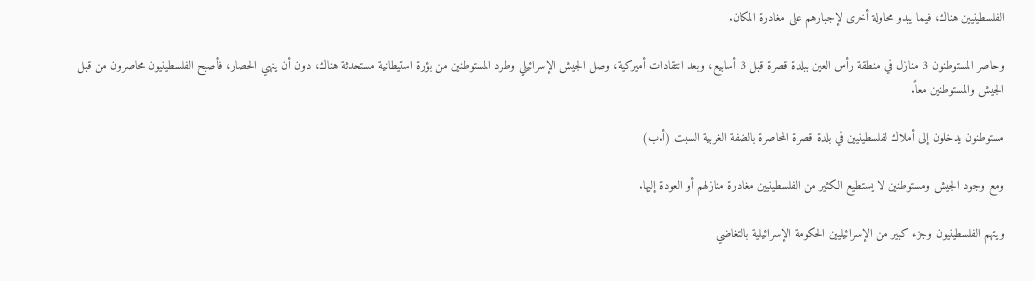الفلسطينيين هناك، فيما يبدو محاولة أخرى لإجبارهم على مغادرة المكان.

وحاصر المستوطنون 3 منازل في منطقة رأس العين ببلدة قصرة قبل 3 أسابيع، وبعد انتقادات أميركية، وصل الجيش الإسرائيلي وطرد المستوطنين من بؤرة استيطانية مستحدثة هناك، دون أن ينهي الحصار، فأصبح الفلسطينيون محاصرون من قبل الجيش والمستوطنين معاً.

مستوطنون يدخلون إلى أملاك لفلسطينيين في بلدة قصرة المحاصرة بالضفة الغربية السبت (أ.ب)

ومع وجود الجيش ومستوطنين لا يستطيع الكثير من الفلسطينيين مغادرة منازلهم أو العودة إليها.

ويتهم الفلسطينيون وجزء كبير من الإسرائيليين الحكومة الإسرائيلية بالتغاضي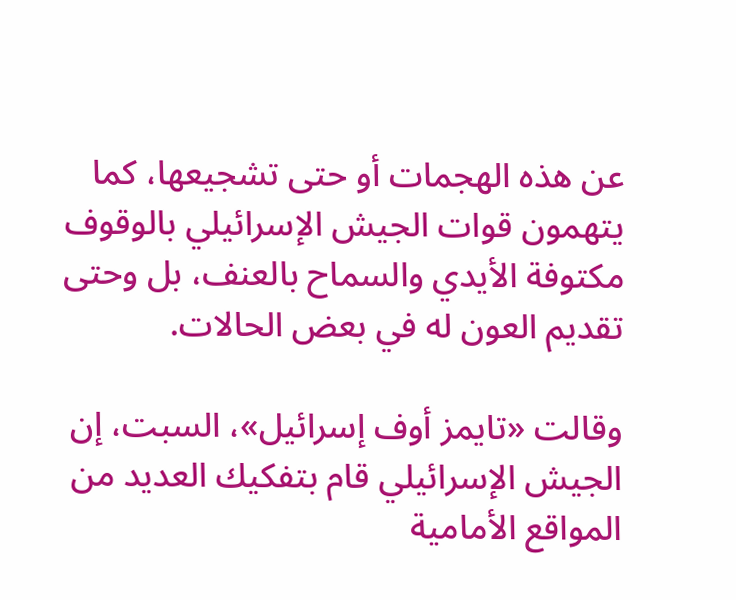عن هذه الهجمات أو حتى تشجيعها، كما يتهمون قوات الجيش الإسرائيلي بالوقوف مكتوفة الأيدي والسماح بالعنف، بل وحتى تقديم العون له في بعض الحالات.

وقالت «تايمز أوف إسرائيل»، السبت، إن الجيش الإسرائيلي قام بتفكيك العديد من المواقع الأمامية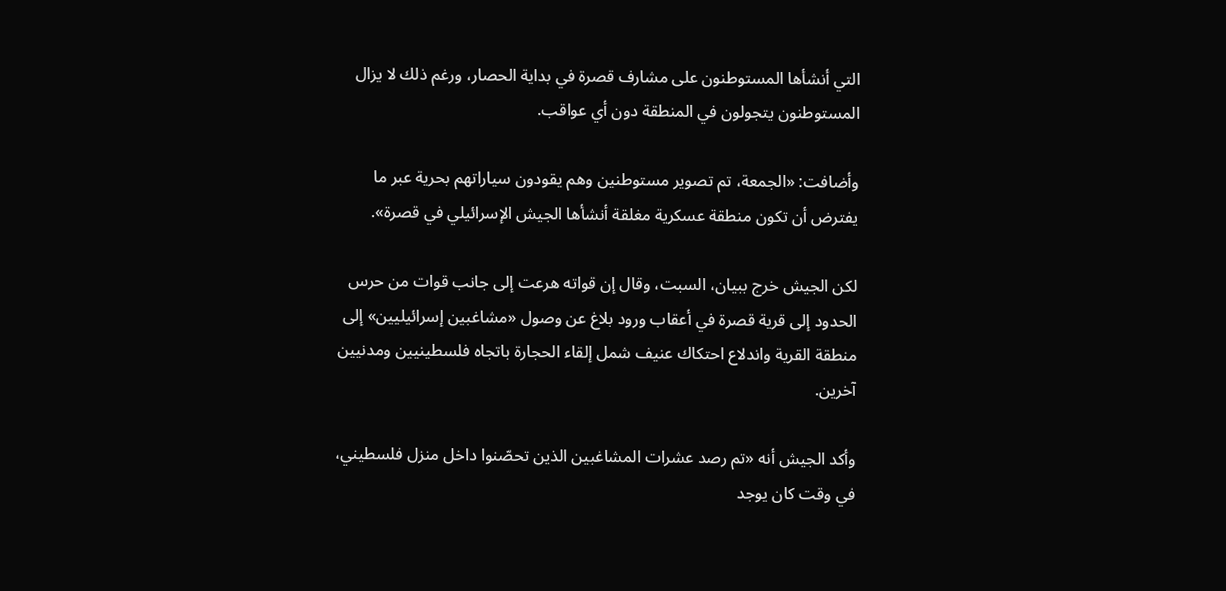التي أنشأها المستوطنون على مشارف قصرة في بداية الحصار، ورغم ذلك لا يزال المستوطنون يتجولون في المنطقة دون أي عواقب.

وأضافت: «الجمعة، تم تصوير مستوطنين وهم يقودون سياراتهم بحرية عبر ما يفترض أن تكون منطقة عسكرية مغلقة أنشأها الجيش الإسرائيلي في قصرة».

لكن الجيش خرج ببيان، السبت، وقال إن قواته هرعت إلى جانب قوات من حرس الحدود إلى قرية قصرة في أعقاب ورود بلاغ عن وصول «مشاغبين إسرائيليين» إلى منطقة القرية واندلاع احتكاك عنيف شمل إلقاء الحجارة باتجاه فلسطينيين ومدنيين آخرين.

وأكد الجيش أنه «تم رصد عشرات المشاغبين الذين تحصّنوا داخل منزل فلسطيني، في وقت كان يوجد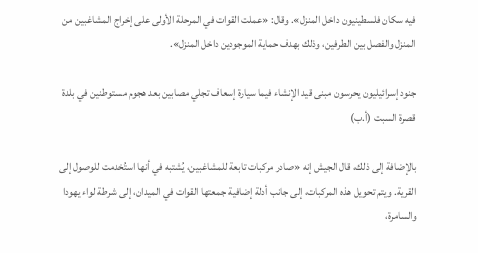فيه سكان فلسطينيون داخل المنزل». وقال: «عملت القوات في المرحلة الأولى على إخراج المشاغبين من المنزل والفصل بين الطرفين، وذلك بهدف حماية الموجودين داخل المنزل».

جنود إسرائيليون يحرسون مبنى قيد الإنشاء فيما سيارة إسعاف تجلي مصابين بعد هجوم مستوطنين في بلدة قصرة السبت (أ.ب)

بالإضافة إلى ذلك، قال الجيش إنه «صادر مركبات تابعة للمشاغبين، يُشتبه في أنها استُخدمت للوصول إلى القرية. ويتم تحويل هذه المركبات، إلى جانب أدلة إضافية جمعتها القوات في الميدان، إلى شرطة لواء يهودا والسامرة،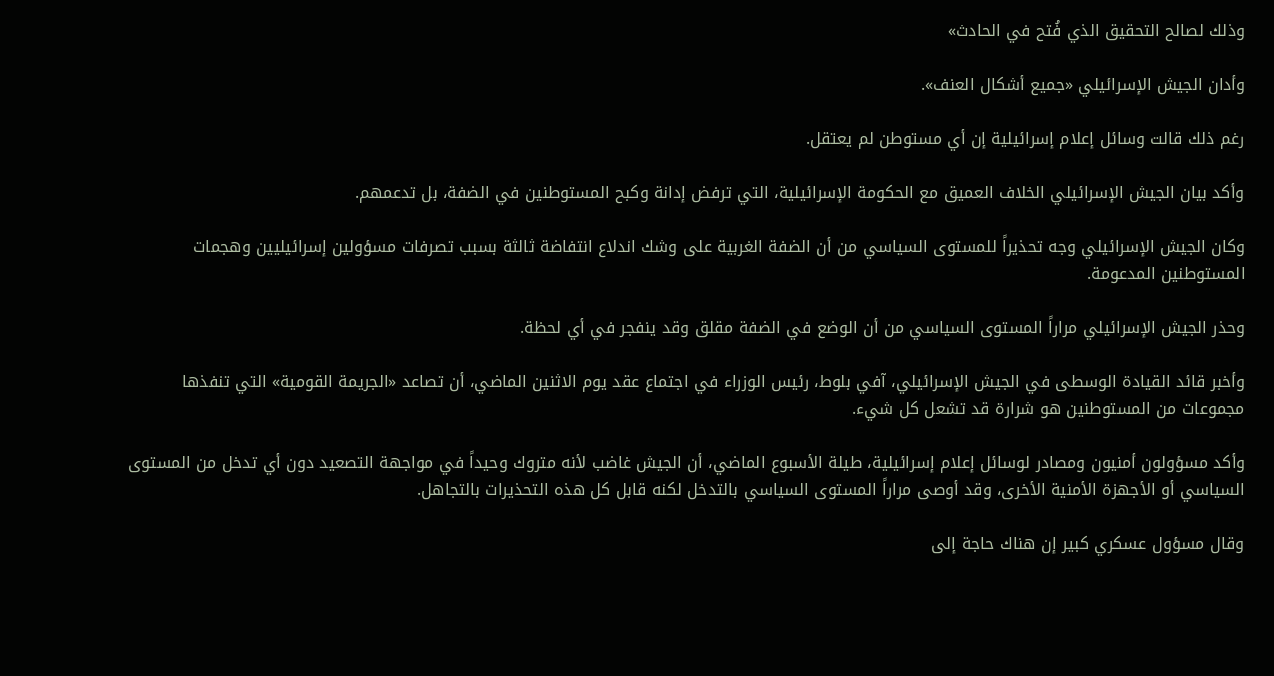وذلك لصالح التحقيق الذي فُتح في الحادث»

وأدان الجيش الإسرائيلي «جميع أشكال العنف».

رغم ذلك قالت وسائل إعلام إسرائيلية إن أي مستوطن لم يعتقل.

وأكد بيان الجيش الإسرائيلي الخلاف العميق مع الحكومة الإسرائيلية، التي ترفض إدانة وكبح المستوطنين في الضفة، بل تدعمهم.

وكان الجيش الإسرائيلي وجه تحذيراً للمستوى السياسي من أن الضفة الغربية على وشك اندلاع انتفاضة ثالثة بسبب تصرفات مسؤولين إسرائيليين وهجمات المستوطنين المدعومة.

وحذر الجيش الإسرائيلي مراراً المستوى السياسي من أن الوضع في الضفة مقلق وقد ينفجر في أي لحظة.

وأخبر قائد القيادة الوسطى في الجيش الإسرائيلي، آفي بلوط، رئيس الوزراء في اجتماع عقد يوم الاثنين الماضي، أن تصاعد «الجريمة القومية» التي تنفذها مجموعات من المستوطنين هو شرارة قد تشعل كل شيء.

وأكد مسؤولون أمنيون ومصادر لوسائل إعلام إسرائيلية، طيلة الأسبوع الماضي، أن الجيش غاضب لأنه متروك وحيداً في مواجهة التصعيد دون أي تدخل من المستوى السياسي أو الأجهزة الأمنية الأخرى، وقد أوصى مراراً المستوى السياسي بالتدخل لكنه قابل كل هذه التحذيرات بالتجاهل.

وقال مسؤول عسكري كبير إن هناك حاجة إلى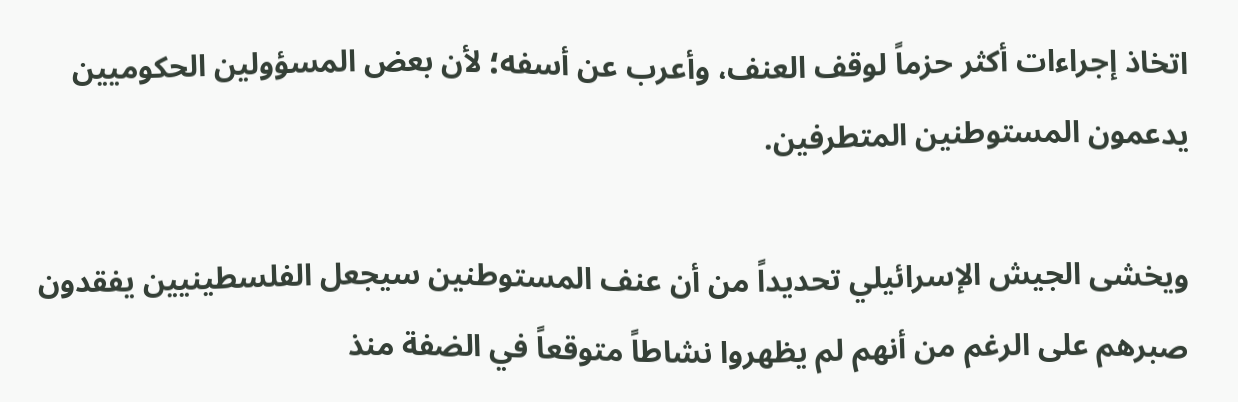اتخاذ إجراءات أكثر حزماً لوقف العنف، وأعرب عن أسفه؛ لأن بعض المسؤولين الحكوميين يدعمون المستوطنين المتطرفين.

ويخشى الجيش الإسرائيلي تحديداً من أن عنف المستوطنين سيجعل الفلسطينيين يفقدون صبرهم على الرغم من أنهم لم يظهروا نشاطاً متوقعاً في الضفة منذ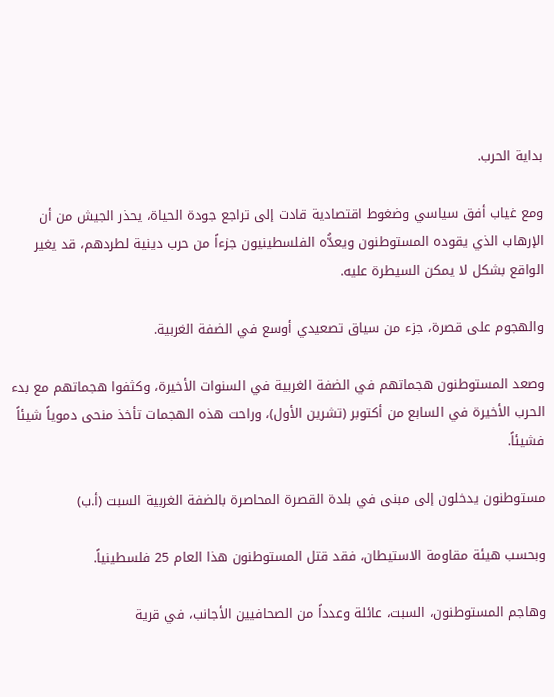بداية الحرب.

ومع غياب أفق سياسي وضغوط اقتصادية قادت إلى تراجع جودة الحياة، يحذر الجيش من أن الإرهاب الذي يقوده المستوطنون ويعدُّه الفلسطينيون جزءاً من حرب دينية لطردهم، قد يغير الواقع بشكل لا يمكن السيطرة عليه.

والهجوم على قصرة، جزء من سياق تصعيدي أوسع في الضفة الغربية.

وصعد المستوطنون هجماتهم في الضفة الغربية في السنوات الأخيرة، وكثفوا هجماتهم مع بدء الحرب الأخيرة في السابع من أكتوبر (تشرين الأول)، وراحت هذه الهجمات تأخذ منحى دموياً شيئاً فشيئاً.

مستوطنون يدخلون إلى مبنى في بلدة القصرة المحاصرة بالضفة الغربية السبت (أ.ب)

وبحسب هيئة مقاومة الاستيطان، فقد قتل المستوطنون هذا العام 25 فلسطينياً.

وهاجم المستوطنون، السبت، عائلة وعدداً من الصحافيين الأجانب، في قرية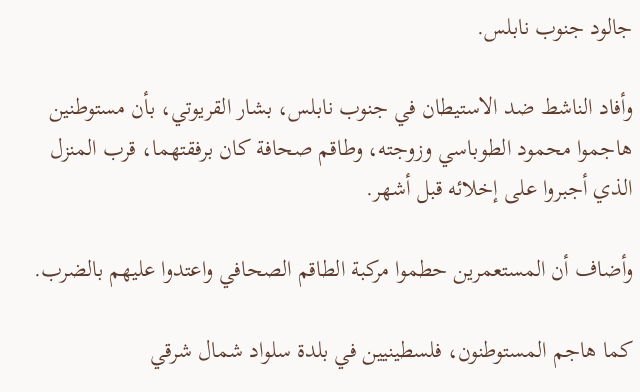جالود جنوب نابلس.

وأفاد الناشط ضد الاستيطان في جنوب نابلس، بشار القريوتي، بأن مستوطنين هاجموا محمود الطوباسي وزوجته، وطاقم صحافة كان برفقتهما، قرب المنزل الذي أجبروا على إخلائه قبل أشهر.

وأضاف أن المستعمرين حطموا مركبة الطاقم الصحافي واعتدوا عليهم بالضرب.

كما هاجم المستوطنون، فلسطينيين في بلدة سلواد شمال شرقي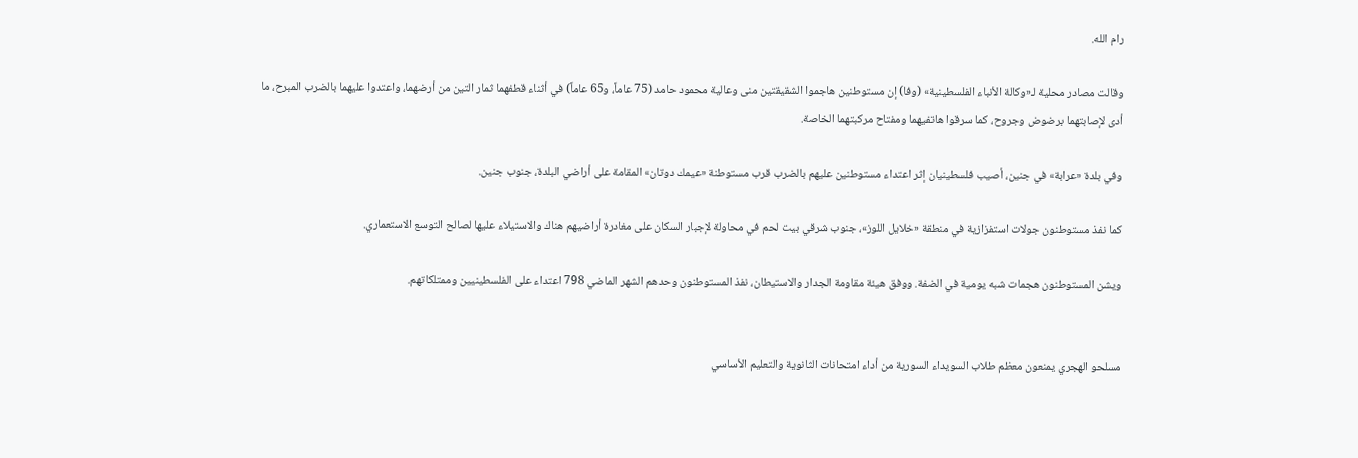رام الله.

وقالت مصادر محلية لـ«وكالة الأنباء الفلسطينية» (وفا) إن مستوطنين هاجموا الشقيقتين منى وعالية محمود حامد (75 عاماً، و65 عاماً) في أثناء قطفهما ثمار التين من أرضهما، واعتدوا عليهما بالضرب المبرح، ما أدى لإصابتهما برضوض وجروح، كما سرقوا هاتفيهما ومفتاح مركبتهما الخاصة.

وفي بلدة «عرابة» في جنين، أصيب فلسطينيان إثر اعتداء مستوطنين عليهم بالضرب قرب مستوطنة «عيمك دوتان» المقامة على أراضي البلدة، جنوب جنين.

كما نفذ مستوطنون جولات استفزازية في منطقة «خلايل اللوز»، جنوب شرقي بيت لحم في محاولة لإجبار السكان على مغادرة أراضيهم هناك والاستيلاء عليها لصالح التوسع الاستعماري.

ويشن المستوطنون هجمات شبه يومية في الضفة. ووفق هيئة مقاومة الجدار والاستيطان، نفذ المستوطنون وحدهم الشهر الماضي 798 اعتداء على الفلسطينيين وممتلكاتهم.


مسلحو الهجري يمنعون معظم طلاب السويداء السورية من أداء امتحانات الثانوية والتعليم الأساسي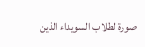صورة لطلاب السويداء الذين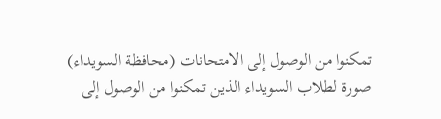تمكنوا من الوصول إلى الامتحانات (محافظة السويداء)
صورة لطلاب السويداء الذين تمكنوا من الوصول إلى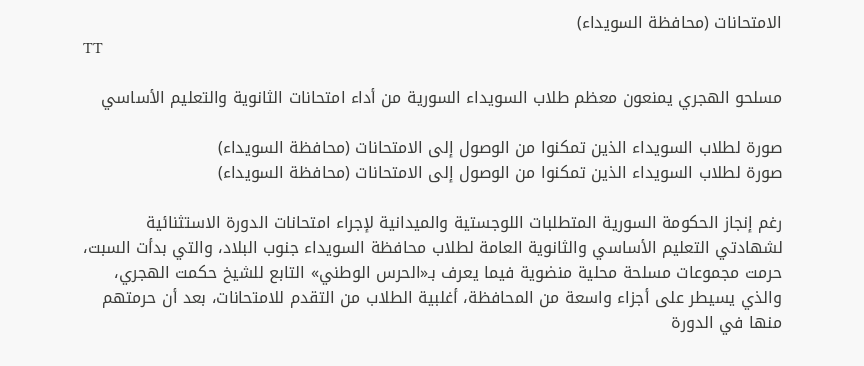الامتحانات (محافظة السويداء)
TT

مسلحو الهجري يمنعون معظم طلاب السويداء السورية من أداء امتحانات الثانوية والتعليم الأساسي

صورة لطلاب السويداء الذين تمكنوا من الوصول إلى الامتحانات (محافظة السويداء)
صورة لطلاب السويداء الذين تمكنوا من الوصول إلى الامتحانات (محافظة السويداء)

رغم إنجاز الحكومة السورية المتطلبات اللوجستية والميدانية لإجراء امتحانات الدورة الاستثنائية لشهادتي التعليم الأساسي والثانوية العامة لطلاب محافظة السويداء جنوب البلاد، والتي بدأت السبت، حرمت مجموعات مسلحة محلية منضوية فيما يعرف بـ«الحرس الوطني» التابع للشيخ حكمت الهجري، والذي يسيطر على أجزاء واسعة من المحافظة، أغلبية الطلاب من التقدم للامتحانات، بعد أن حرمتهم منها في الدورة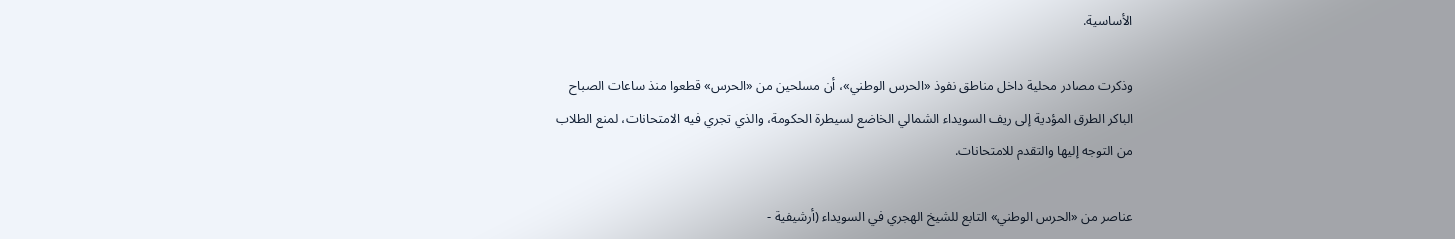الأساسية.

وذكرت مصادر محلية داخل مناطق نفوذ «الحرس الوطني»، أن مسلحين من «الحرس» قطعوا منذ ساعات الصباح الباكر الطرق المؤدية إلى ريف السويداء الشمالي الخاضع لسيطرة الحكومة، والذي تجري فيه الامتحانات، لمنع الطلاب من التوجه إليها والتقدم للامتحانات.

عناصر من «الحرس الوطني» التابع للشيخ الهجري في السويداء (أرشيفية -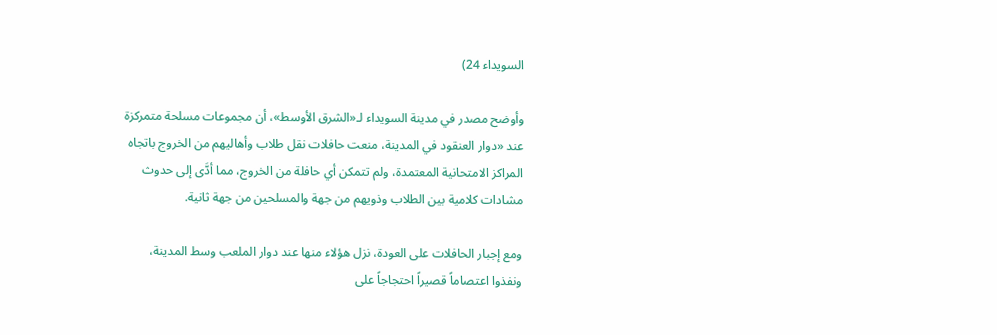السويداء 24)

وأوضح مصدر في مدينة السويداء لـ«الشرق الأوسط»، أن مجموعات مسلحة متمركزة عند «دوار العنقود في المدينة، منعت حافلات نقل طلاب وأهاليهم من الخروج باتجاه المراكز الامتحانية المعتمدة، ولم تتمكن أي حافلة من الخروج، مما أدَّى إلى حدوث مشادات كلامية بين الطلاب وذويهم من جهة والمسلحين من جهة ثانية.

ومع إجبار الحافلات على العودة، نزل هؤلاء منها عند دوار الملعب وسط المدينة، ونفذوا اعتصاماً قصيراً احتجاجاً على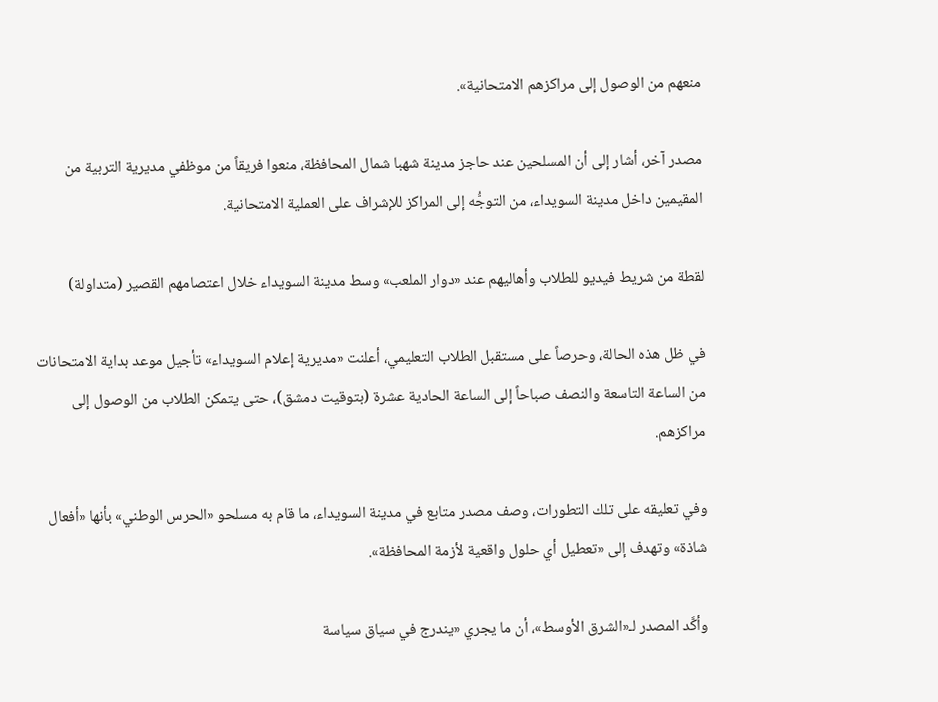منعهم من الوصول إلى مراكزهم الامتحانية».

مصدر آخر، أشار إلى أن المسلحين عند حاجز مدينة شهبا شمال المحافظة، منعوا فريقاً من موظفي مديرية التربية من المقيمين داخل مدينة السويداء، من التوجُّه إلى المراكز للإشراف على العملية الامتحانية.

لقطة من شريط فيديو للطلاب وأهاليهم عند «دوار الملعب» وسط مدينة السويداء خلال اعتصامهم القصير (متداولة)

في ظل هذه الحالة، وحرصاً على مستقبل الطلاب التعليمي، أعلنت «مديرية إعلام السويداء» تأجيل موعد بداية الامتحانات من الساعة التاسعة والنصف صباحاً إلى الساعة الحادية عشرة (بتوقيت دمشق)، حتى يتمكن الطلاب من الوصول إلى مراكزهم.

وفي تعليقه على تلك التطورات، وصف مصدر متابع في مدينة السويداء، ما قام به مسلحو «الحرس الوطني» بأنها «أفعال شاذة» وتهدف إلى «تعطيل أي حلول واقعية لأزمة المحافظة».

وأكَّد المصدر لـ«الشرق الأوسط»، أن ما يجري «يندرج في سياق سياسة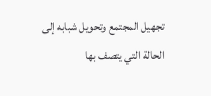تجهيل المجتمع وتحويل شبابه إلى الحالة التي يتصف بها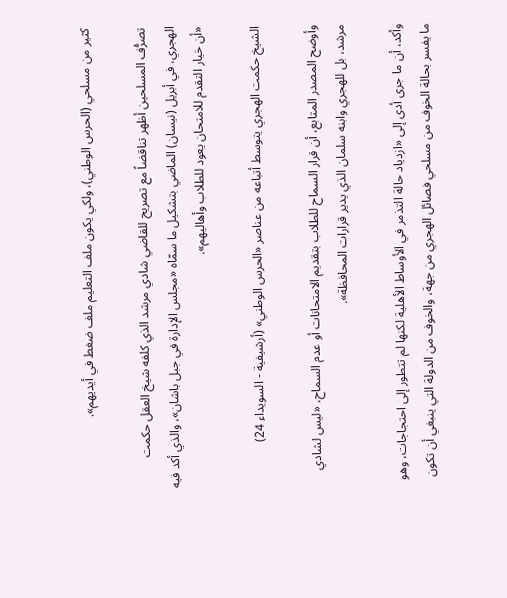كثير من مسلحي (الحرس الوطني)، ولكي يكون ملف التعليم ملف ضغط في أيديهم».

تصرُّف المسلحين أظهر تناقضاً مع تصريح للقاضي شادي مرشد الذي كلفه شيخ العقل حكمت الهجري، في أبريل (نيسان) الماضي بتشكيل ما سمّاه «مجلس الإدارة في جبل باشان»، والذي أكد فيه «أن خيار التقدم للامتحان يعود للطلاب وأهاليهم».

الشيخ حكمت الهجري يتوسط أتباعه من عناصر «الحرس الوطني» (أرشيفية - السويداء 24)

وأوضح المصدر المتابع، أن قرار السماح للطلاب بتقديم الامتحانات أو عدم السماح، «ليس لشادي مرشد، بل للهجري وابنه سلمان الذي يدير قرارات المحافظة».

وأكد، أن ما جرى أدى إلى «ازدياد حالة التذمر في الأوساط الأهلية لكنها لم تتطور إلى احتجاجات، وهو ما يفسر بحالة الخوف من مسلحي فصائل الهجري من جهة، والخوف من الدولة التي ينبغي أن تكون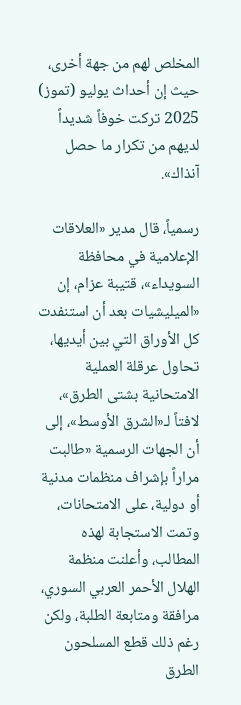المخلص لهم من جهة أخرى، حيث إن أحداث يوليو (تموز) 2025 تركت خوفاً شديداً لديهم من تكرار ما حصل آنذاك».

رسمياً، قال مدير «العلاقات الإعلامية في محافظة السويداء»، قتيبة عزام، إن «الميليشيات بعد أن استنفدت كل الأوراق التي بين أيديها، تحاول عرقلة العملية الامتحانية بشتى الطرق»، لافتاً لـ«الشرق الأوسط»، إلى أن الجهات الرسمية «طالبت مراراً بإشراف منظمات مدنية أو دولية، على الامتحانات، وتمت الاستجابة لهذه المطالب، وأعلنت منظمة الهلال الأحمر العربي السوري، مرافقة ومتابعة الطلبة، ولكن رغم ذلك قطع المسلحون الطرق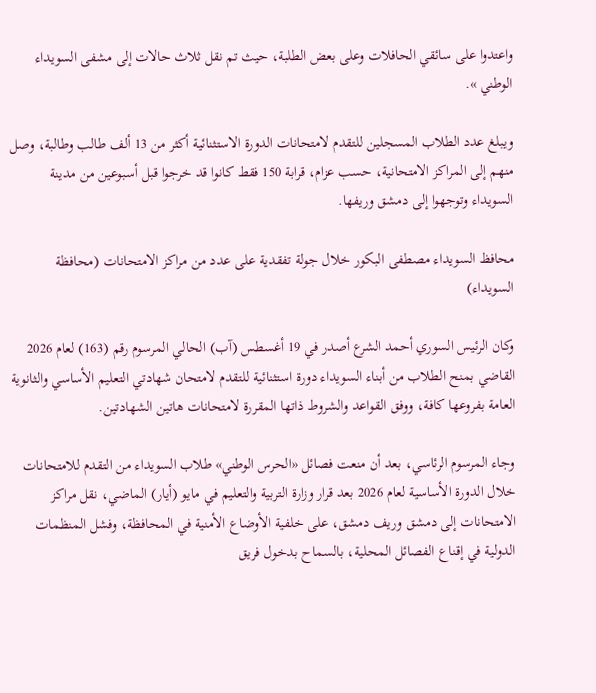واعتدوا على سائقي الحافلات وعلى بعض الطلبة، حيث تم نقل ثلاث حالات إلى مشفى السويداء الوطني ».

ويبلغ عدد الطلاب المسجلين للتقدم لامتحانات الدورة الاستثنائية أكثر من 13 ألف طالب وطالبة، وصل منهم إلى المراكز الامتحانية، حسب عزام، قرابة 150 فقط كانوا قد خرجوا قبل أسبوعين من مدينة السويداء وتوجهوا إلى دمشق وريفها.

محافظ السويداء مصطفى البكور خلال جولة تفقدية على عدد من مراكز الامتحانات (محافظة السويداء)

وكان الرئيس السوري أحمد الشرع أصدر في 19 أغسطس (آب) الحالي المرسوم رقم (163) لعام 2026 القاضي بمنح الطلاب ‌من أبناء السويداء دورة استثنائية للتقدم لامتحان شهادتي التعليم الأساسي ‌والثانوية العامة بفروعها كافة، ووفق القواعد والشروط ذاتها المقررة لامتحانات هاتين ‌الشهادتين.

وجاء المرسوم الرئاسي، بعد أن منعت فصائل «الحرس الوطني» طلاب السويداء من التقدم للامتحانات خلال الدورة الأساسية لعام 2026 بعد قرار وزارة التربية والتعليم في مايو (أيار) الماضي، نقل مراكز الامتحانات إلى دمشق وريف دمشق، على خلفية الأوضاع الأمنية في المحافظة، وفشل المنظمات الدولية في إقناع الفصائل المحلية، بالسماح بدخول فريق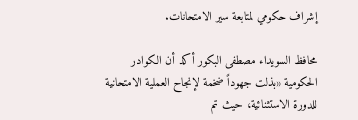إشراف حكومي لمتابعة سير الامتحانات.

محافظ السويداء مصطفى البكور أكد أن الكوادر الحكومية «بذلت جهوداً ضخمة لإنجاح العملية الامتحانية للدورة الاستثنائية، حيث تم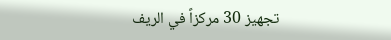تجهيز 30 مركزاً في الريف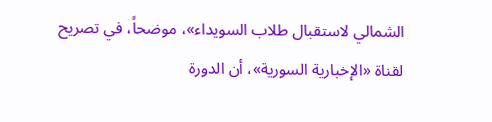الشمالي لاستقبال طلاب السويداء»، موضحاً، في تصريح لقناة «الإخبارية السورية»، أن الدورة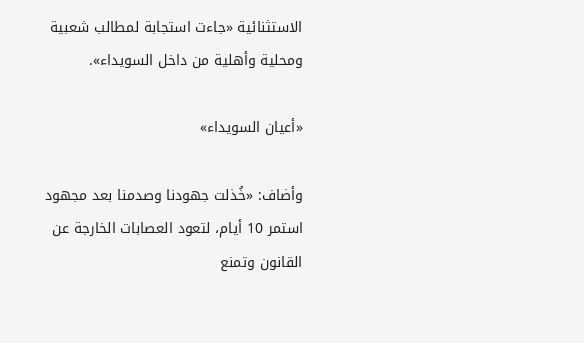الاستثنائية «جاءت استجابة لمطالب شعبية ومحلية وأهلية من داخل السويداء».

«أعيان السويداء»

وأضاف: «خُذلت جهودنا وصدمنا بعد مجهود استمر 10 أيام، لتعود العصابات الخارجة عن القانون وتمنع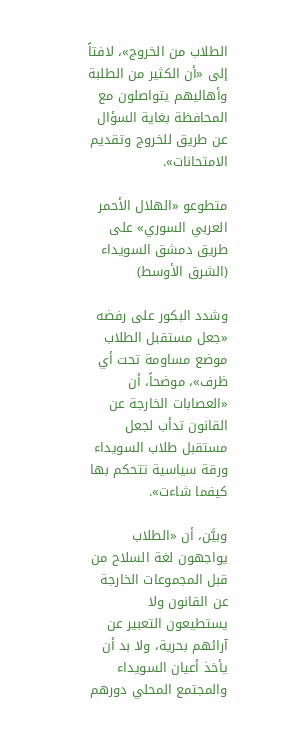الطلاب من الخروج»، لافتاً إلى «أن الكثير من الطلبة وأهاليهم يتواصلون مع المحافظة بغاية السؤال عن طريق للخروج وتقديم الامتحانات».

متطوعو «الهلال الأحمر العربي السوري» على طريق دمشق السويداء (الشرق الأوسط)

وشدد البكور على رفضه «جعل مستقبل الطلاب موضع مساومة تحت أي ظرف»، موضحاً، أن «العصابات الخارجة عن القانون تدأب لجعل مستقبل طلاب السويداء ورقة سياسية تتحكم بها كيفما شاءت».

وبيَّن، أن «الطلاب يواجهون لغة السلاح من قبل المجموعات الخارجة عن القانون ولا يستطيعون التعبير عن آرائهم بحرية، ولا بد أن يأخذ أعيان السويداء والمجتمع المحلي دورهم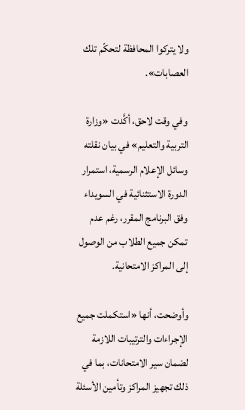ولا يتركوا المحافظة لتحكّم تلك العصابات».

وفي وقت لاحق، أكَّدت «وزارة التربية والتعليم» في بيان نقلته وسائل الإعلام الرسمية، استمرار الدورة الاستثنائية في السويداء وفق البرنامج المقرر، رغم عدم تمكن جميع الطلاب من الوصول إلى المراكز الامتحانية.

وأوضحت، أنها «استكملت جميع الإجراءات والترتيبات اللازمة لضمان سير الامتحانات، بما في ذلك تجهيز المراكز وتأمين الأسئلة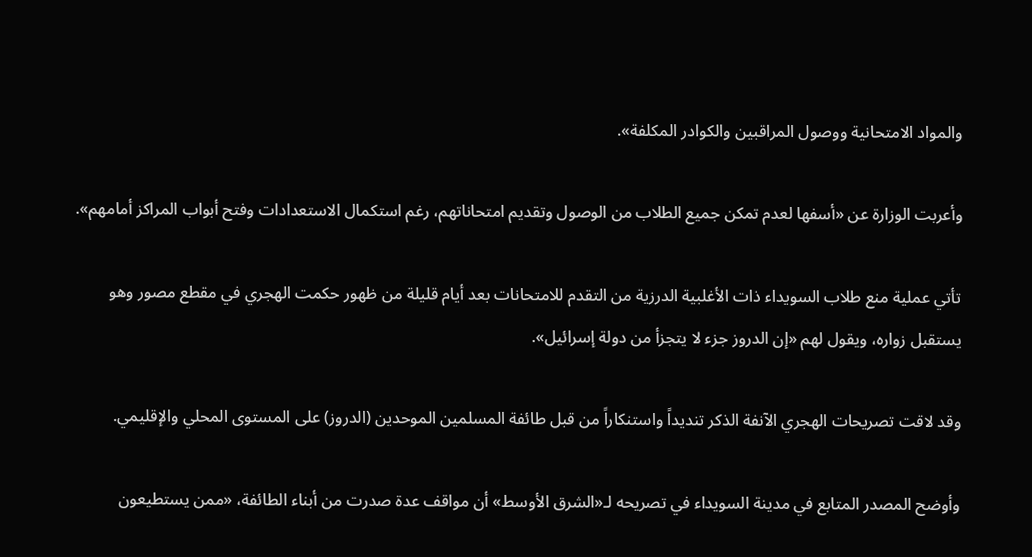والمواد الامتحانية ووصول المراقبين والكوادر المكلفة».

وأعربت الوزارة عن «أسفها لعدم تمكن جميع الطلاب من الوصول وتقديم امتحاناتهم، رغم استكمال الاستعدادات وفتح أبواب المراكز أمامهم».

تأتي عملية منع طلاب السويداء ذات الأغلبية الدرزية من التقدم للامتحانات بعد أيام قليلة من ظهور حكمت الهجري في مقطع مصور وهو يستقبل زواره، ويقول لهم «إن الدروز جزء لا يتجزأ من دولة إسرائيل».

وقد لاقت تصريحات الهجري الآنفة الذكر تنديداً واستنكاراً من قبل طائفة المسلمين الموحدين (الدروز) على المستوى المحلي والإقليمي.

وأوضح المصدر المتابع في مدينة السويداء في تصريحه لـ«الشرق الأوسط» أن مواقف عدة صدرت من أبناء الطائفة، «ممن يستطيعون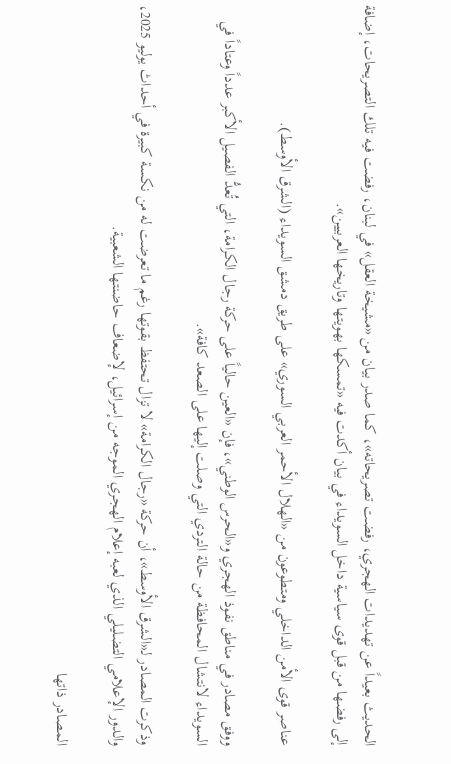الحديث بعيداً عن تهديدات الهجري، رفضت تصريحاته»، كما صدر بيان من «مشيخة العقل» في لبنان، رفضت فيه تلك التصريحات، إضافة إلى رفضها من قبل قوى سياسية داخل السويداء في بيان أكدت فيه «تمسكها بهويتها وتاريخها العربيين».

عناصر قوى الأمن الداخلي ومتطوعون من «الهلال الأحمر العربي السوري» على طريق دمشق السويداء (الشرق الأوسط).

ووفق مصادر في مناطق نفوذ الهجري و«الحرس الوطني»، فإن «العين حالياً على حركة رجال الكرامة، التي تُعدُّ الفصيل الأكبر عدداً وعتاداً في السويداء لانتشال المحافظة من حالة التردي التي وصلت إليها على الصعد كافة».

وذكرت المصادر لـ«الشرق الأوسط»، أن حركة «رجال الكرامة» لا تزال تحتفظ بقوتها رغم ما تعرضت له من نكسة كبيرة في أحداث يوليو 2025، والدور الإعلامي التضليلي الذي لعبه إعلام الهجري الموجه من إسرائيل، لإضعاف حاضنتها الشعبية.

المصادر ذاتها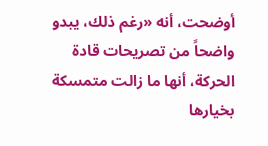أوضحت، أنه «رغم ذلك، يبدو واضحاً من تصريحات قادة الحركة، أنها ما زالت متمسكة بخيارها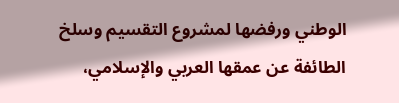الوطني ورفضها لمشروع التقسيم وسلخ الطائفة عن عمقها العربي والإسلامي،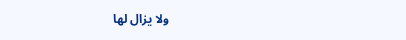ولا يزال لها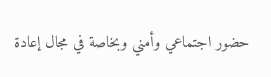حضور اجتماعي وأمني وبخاصة في مجال إعادة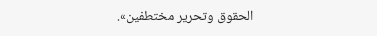الحقوق وتحرير مختطفين».